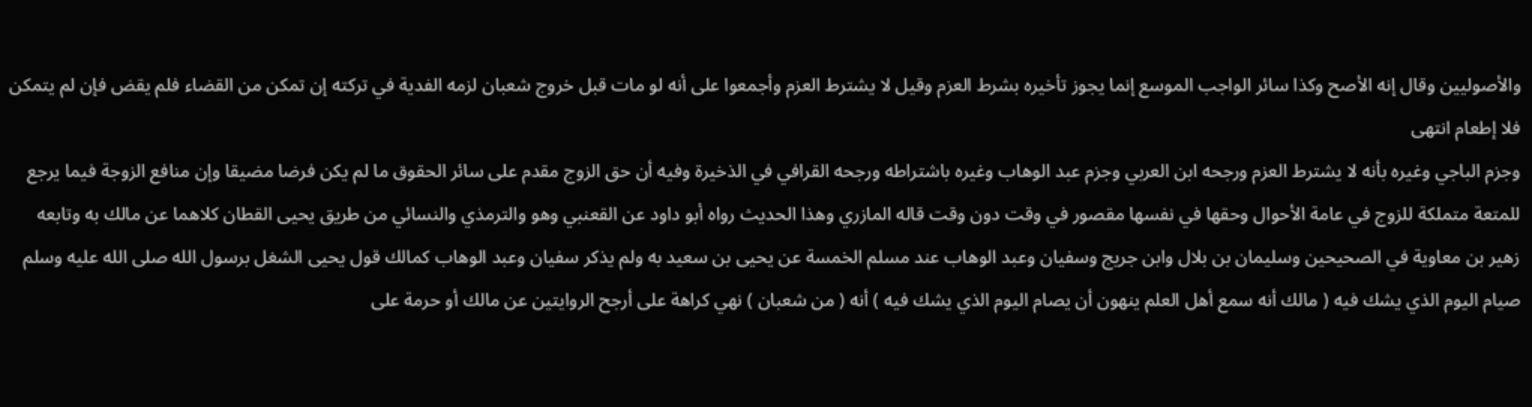والأصوليين وقال إنه الأصح وكذا سائر الواجب الموسع إنما يجوز تأخيره بشرط العزم وقيل لا يشترط العزم وأجمعوا على أنه لو مات قبل خروج شعبان لزمه الفدية في تركته إن تمكن من القضاء فلم يقض فإن لم يتمكن فلا إطعام انتهى
وجزم الباجي وغيره بأنه لا يشترط العزم ورجحه ابن العربي وجزم عبد الوهاب وغيره باشتراطه ورجحه القرافي في الذخيرة وفيه أن حق الزوج مقدم على سائر الحقوق ما لم يكن فرضا مضيقا وإن منافع الزوجة فيما يرجع للمتعة متملكة للزوج في عامة الأحوال وحقها في نفسها مقصور في وقت دون وقت قاله المازري وهذا الحديث رواه أبو داود عن القعنبي وهو والترمذي والنسائي من طريق يحيى القطان كلاهما عن مالك به وتابعه زهير بن معاوية في الصحيحين وسليمان بن بلال وابن جريج وسفيان وعبد الوهاب عند مسلم الخمسة عن يحيى بن سعيد به ولم يذكر سفيان وعبد الوهاب كمالك قول يحيى الشغل برسول الله صلى الله عليه وسلم
صيام اليوم الذي يشك فيه ( مالك أنه سمع أهل العلم ينهون أن يصام اليوم الذي يشك فيه ) أنه ( من شعبان ) نهي كراهة على أرجح الروايتين عن مالك أو حرمة على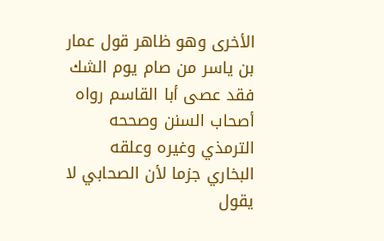الأخرى وهو ظاهر قول عمار بن ياسر من صام يوم الشك فقد عصى أبا القاسم رواه أصحاب السنن وصححه الترمذي وغيره وعلقه البخاري جزما لأن الصحابي لا يقول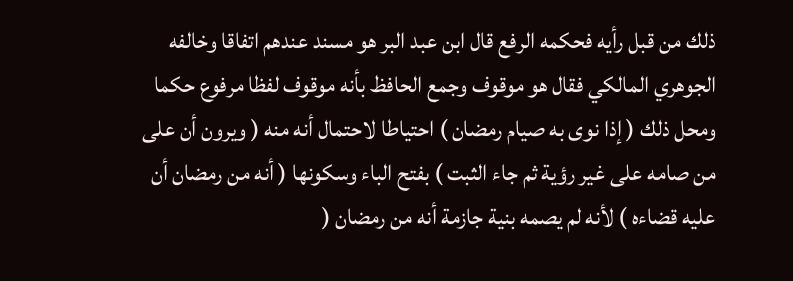ذلك من قبل رأيه فحكمه الرفع قال ابن عبد البر هو مسند عندهم اتفاقا وخالفه الجوهري المالكي فقال هو موقوف وجمع الحافظ بأنه موقوف لفظا مرفوع حكما ومحل ذلك ( إذا نوى به صيام رمضان ) احتياطا لاحتمال أنه منه ( ويرون أن على من صامه على غير رؤية ثم جاء الثبت ) بفتح الباء وسكونها ( أنه من رمضان أن عليه قضاءه ) لأنه لم يصمه بنية جازمة أنه من رمضان (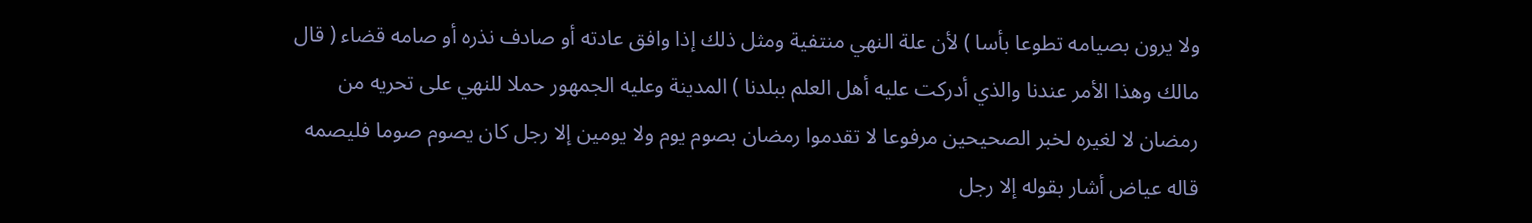ولا يرون بصيامه تطوعا بأسا ) لأن علة النهي منتفية ومثل ذلك إذا وافق عادته أو صادف نذره أو صامه قضاء ( قال مالك وهذا الأمر عندنا والذي أدركت عليه أهل العلم ببلدنا ) المدينة وعليه الجمهور حملا للنهي على تحريه من رمضان لا لغيره لخبر الصحيحين مرفوعا لا تقدموا رمضان بصوم يوم ولا يومين إلا رجل كان يصوم صوما فليصمه قاله عياض أشار بقوله إلا رجل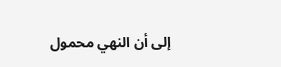إلى أن النهي محمول